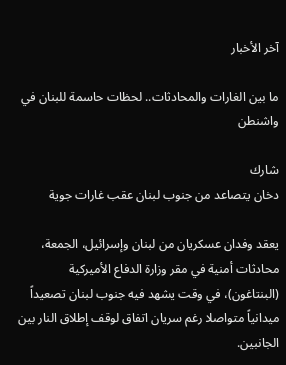آخر الأخبار

ما بين الغارات والمحادثات.. لحظات حاسمة للبنان في واشنطن

شارك
دخان يتصاعد من جنوب لبنان عقب غارات جوية

يعقد وفدان عسكريان من لبنان وإسرائيل، الجمعة، محادثات أمنية في مقر وزارة الدفاع الأميركية (البنتاغون)، في وقت يشهد فيه جنوب لبنان تصعيداً ميدانياً متواصلا رغم سريان اتفاق لوقف إطلاق النار بين الجانبين.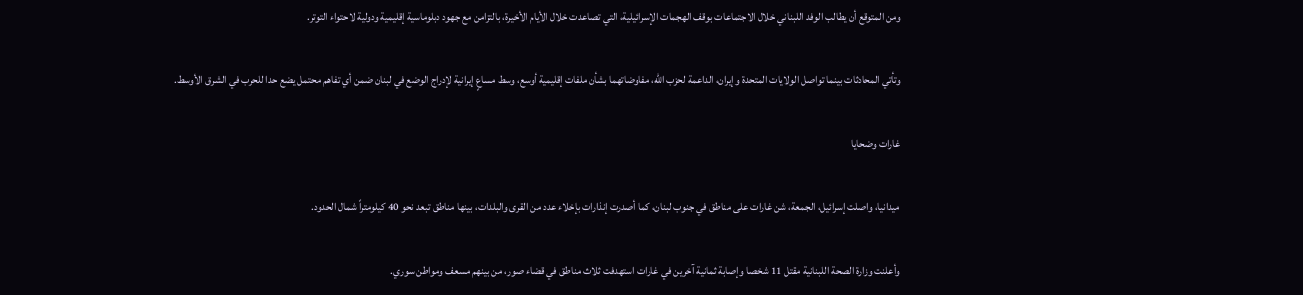ومن المتوقع أن يطالب الوفد اللبناني خلال الاجتماعات بوقف الهجمات الإسرائيلية، التي تصاعدت خلال الأيام الأخيرة، بالتزامن مع جهود دبلوماسية إقليمية ودولية لاحتواء التوتر.

وتأتي المحادثات بينما تواصل الولايات المتحدة وإيران، الداعمة لحزب الله، مفاوضاتهما بشأن ملفات إقليمية أوسع، وسط مساعٍ إيرانية لإدراج الوضع في لبنان ضمن أي تفاهم محتمل يضع حدا للحرب في الشرق الأوسط.

غارات وضحايا

ميدانيا، واصلت إسرائيل، الجمعة، شن غارات على مناطق في جنوب لبنان، كما أصدرت إنذارات بإخلاء عدد من القرى والبلدات، بينها مناطق تبعد نحو 40 كيلومتراً شمال الحدود.

وأعلنت وزارة الصحة اللبنانية مقتل 11 شخصا وإصابة ثمانية آخرين في غارات استهدفت ثلاث مناطق في قضاء صور، من بينهم مسعف ومواطن سوري.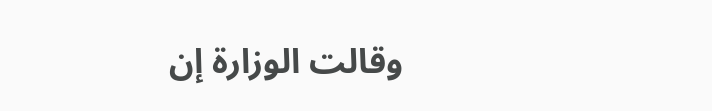وقالت الوزارة إن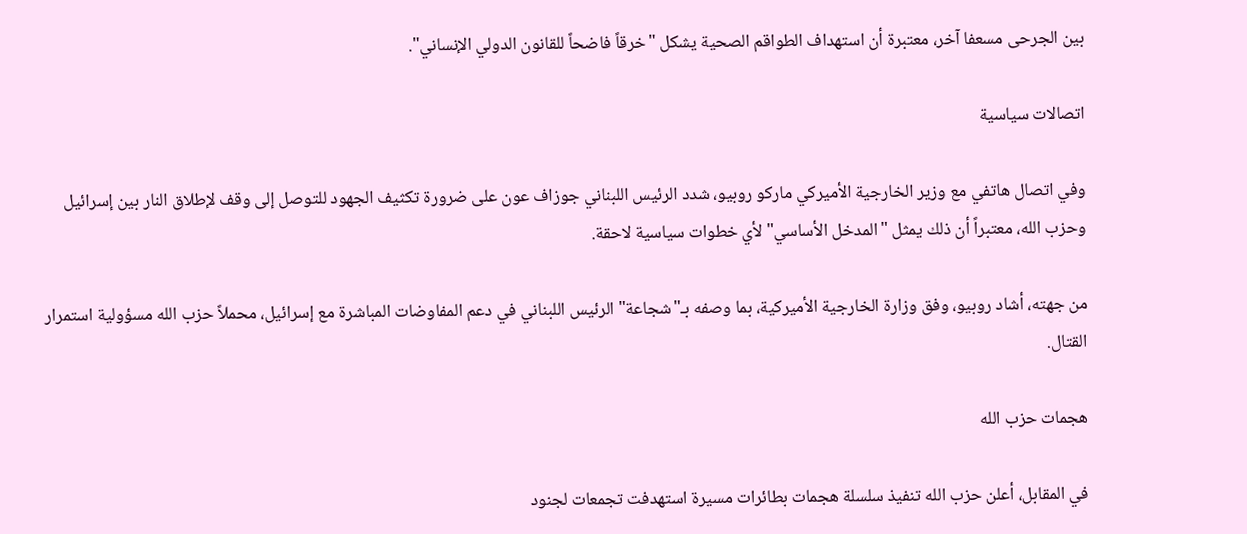بين الجرحى مسعفا آخر، معتبرة أن استهداف الطواقم الصحية يشكل "خرقاً فاضحاً للقانون الدولي الإنساني".

اتصالات سياسية

وفي اتصال هاتفي مع وزير الخارجية الأميركي ماركو روبيو، شدد الرئيس اللبناني جوزاف عون على ضرورة تكثيف الجهود للتوصل إلى وقف لإطلاق النار بين إسرائيل وحزب الله، معتبراً أن ذلك يمثل "المدخل الأساسي" لأي خطوات سياسية لاحقة.

من جهته، أشاد روبيو، وفق وزارة الخارجية الأميركية، بما وصفه بـ"شجاعة" الرئيس اللبناني في دعم المفاوضات المباشرة مع إسرائيل، محملاً حزب الله مسؤولية استمرار القتال.

هجمات حزب الله

في المقابل، أعلن حزب الله تنفيذ سلسلة هجمات بطائرات مسيرة استهدفت تجمعات لجنود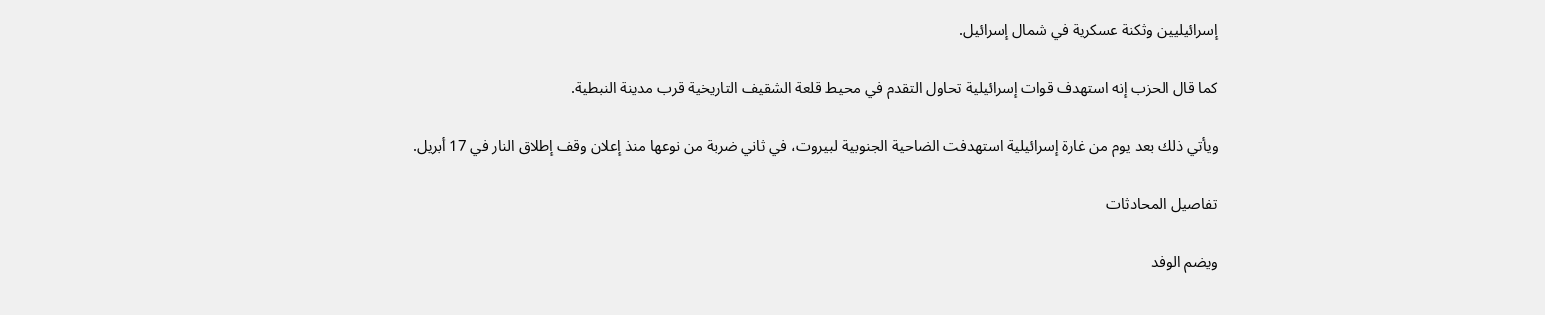إسرائيليين وثكنة عسكرية في شمال إسرائيل.

كما قال الحزب إنه استهدف قوات إسرائيلية تحاول التقدم في محيط قلعة الشقيف التاريخية قرب مدينة النبطية.

ويأتي ذلك بعد يوم من غارة إسرائيلية استهدفت الضاحية الجنوبية لبيروت، في ثاني ضربة من نوعها منذ إعلان وقف إطلاق النار في 17 أبريل.

تفاصيل المحادثات

ويضم الوفد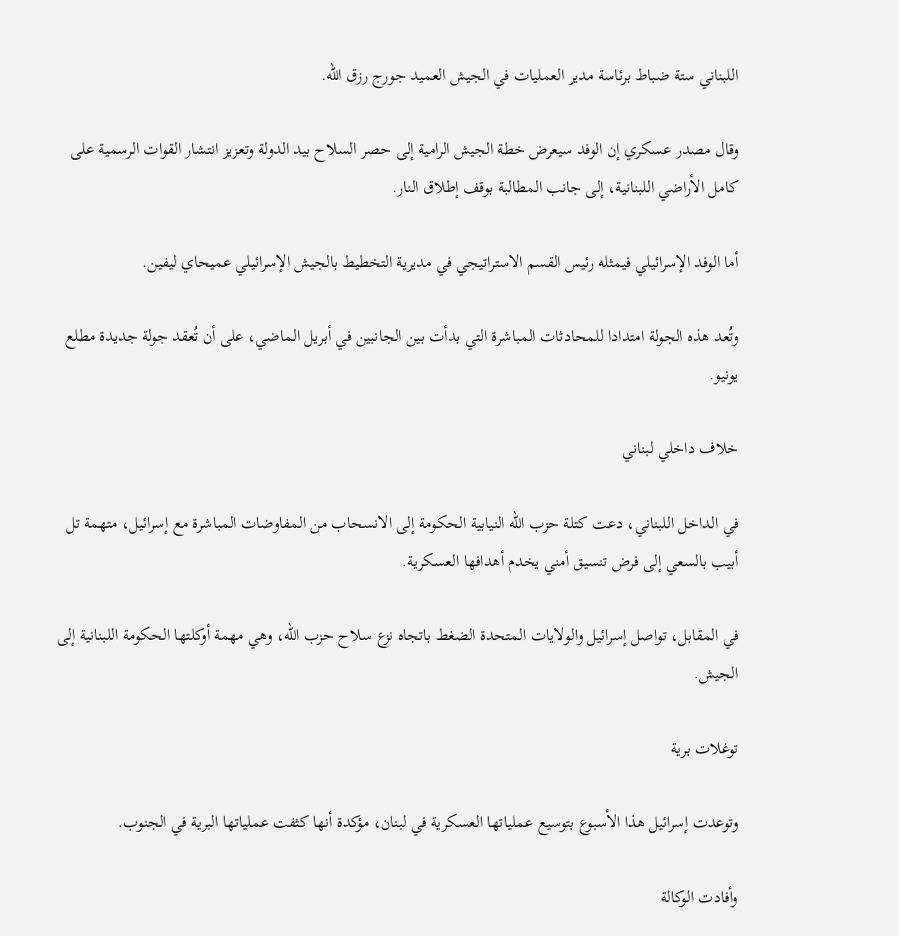اللبناني ستة ضباط برئاسة مدير العمليات في الجيش العميد جورج رزق الله.

وقال مصدر عسكري إن الوفد سيعرض خطة الجيش الرامية إلى حصر السلاح بيد الدولة وتعزيز انتشار القوات الرسمية على كامل الأراضي اللبنانية، إلى جانب المطالبة بوقف إطلاق النار.

أما الوفد الإسرائيلي فيمثله رئيس القسم الاستراتيجي في مديرية التخطيط بالجيش الإسرائيلي عميحاي ليفين.

وتُعد هذه الجولة امتدادا للمحادثات المباشرة التي بدأت بين الجانبين في أبريل الماضي، على أن تُعقد جولة جديدة مطلع يونيو.

خلاف داخلي لبناني

في الداخل اللبناني، دعت كتلة حزب الله النيابية الحكومة إلى الانسحاب من المفاوضات المباشرة مع إسرائيل، متهمة تل أبيب بالسعي إلى فرض تنسيق أمني يخدم أهدافها العسكرية.

في المقابل، تواصل إسرائيل والولايات المتحدة الضغط باتجاه نزع سلاح حزب الله، وهي مهمة أوكلتها الحكومة اللبنانية إلى الجيش.

توغلات برية

وتوعدت إسرائيل هذا الأسبوع بتوسيع عملياتها العسكرية في لبنان، مؤكدة أنها كثفت عملياتها البرية في الجنوب.

وأفادت الوكالة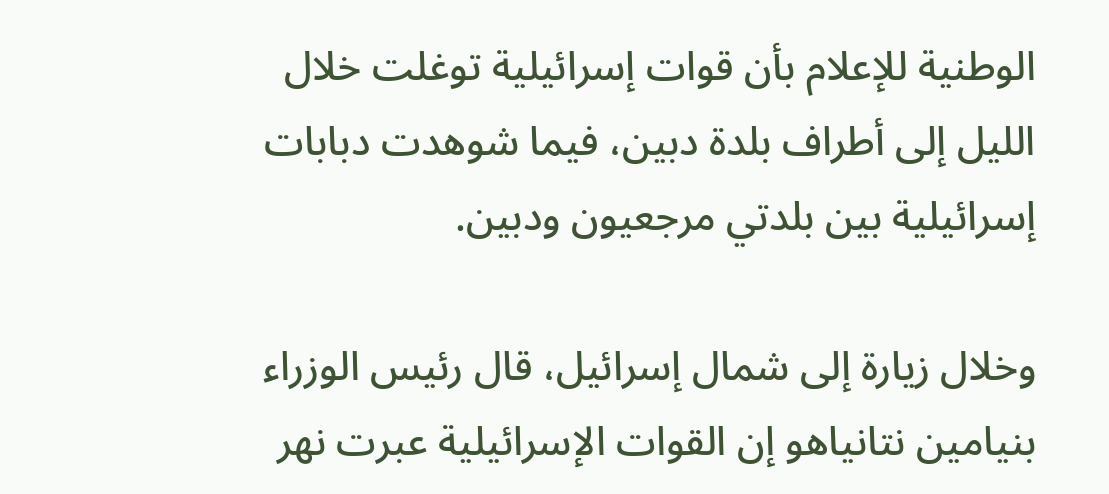الوطنية للإعلام بأن قوات إسرائيلية توغلت خلال الليل إلى أطراف بلدة دبين، فيما شوهدت دبابات إسرائيلية بين بلدتي مرجعيون ودبين.

وخلال زيارة إلى شمال إسرائيل، قال رئيس الوزراء بنيامين نتانياهو إن القوات الإسرائيلية عبرت نهر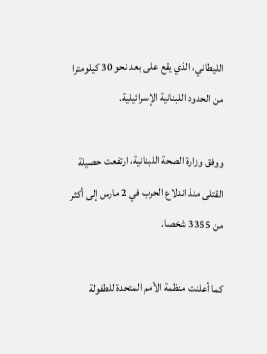الليطاني، الذي يقع على بعد نحو 30 كيلومترا من الحدود اللبنانية الإسرائيلية.

ووفق وزارة الصحة اللبنانية، ارتفعت حصيلة القتلى منذ اندلاع الحرب في 2 مارس إلى أكثر من 3355 شخصا.

كما أعلنت منظمة الأمم المتحدة للطفولة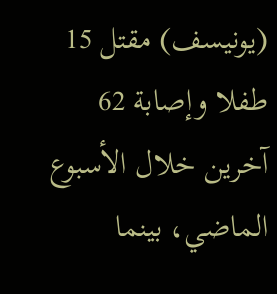(يونيسف) مقتل 15 طفلا وإصابة 62 آخرين خلال الأسبوع الماضي، بينما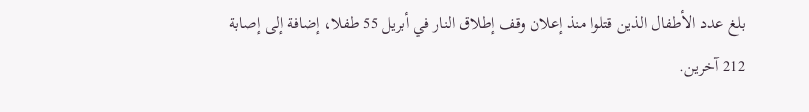بلغ عدد الأطفال الذين قتلوا منذ إعلان وقف إطلاق النار في أبريل 55 طفلا، إضافة إلى إصابة 212 آخرين.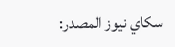سكاي نيوز المصدر: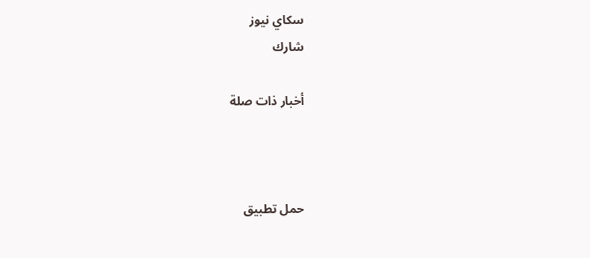سكاي نيوز
شارك

أخبار ذات صلة



حمل تطبيق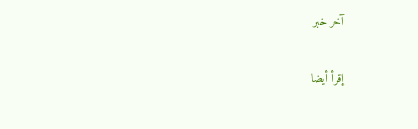آخر خبر

إقرأ أيضا